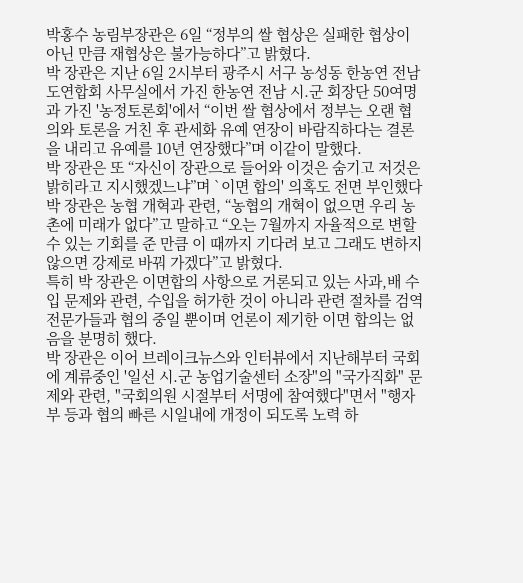박홍수 농림부장관은 6일 “정부의 쌀 협상은 실패한 협상이 아닌 만큼 재협상은 불가능하다”고 밝혔다.
박 장관은 지난 6일 2시부터 광주시 서구 농성동 한농연 전남도연합회 사무실에서 가진 한농연 전남 시.군 회장단 50여명과 가진 '농정토론회'에서 “이번 쌀 협상에서 정부는 오랜 협의와 토론을 거친 후 관세화 유예 연장이 바람직하다는 결론을 내리고 유예를 10년 연장했다”며 이같이 말했다.
박 장관은 또 “자신이 장관으로 들어와 이것은 숨기고 저것은 밝히라고 지시했겠느냐”며 `이면 합의' 의혹도 전면 부인했다
박 장관은 농협 개혁과 관련, “농협의 개혁이 없으면 우리 농촌에 미래가 없다”고 말하고 “오는 7월까지 자율적으로 변할 수 있는 기회를 준 만큼 이 때까지 기다려 보고 그래도 변하지 않으면 강제로 바꿔 가겠다”고 밝혔다.
특히 박 장관은 이면합의 사항으로 거론되고 있는 사과,배 수입 문제와 관련, 수입을 허가한 것이 아니라 관련 절차를 검역 전문가들과 협의 중일 뿐이며 언론이 제기한 이면 합의는 없음을 분명히 했다.
박 장관은 이어 브레이크뉴스와 인터뷰에서 지난해부터 국회에 계류중인 '일선 시.군 농업기술센터 소장"의 "국가직화" 문제와 관련, "국회의원 시절부터 서명에 참여했다"면서 "행자부 등과 협의 빠른 시일내에 개정이 되도록 노력 하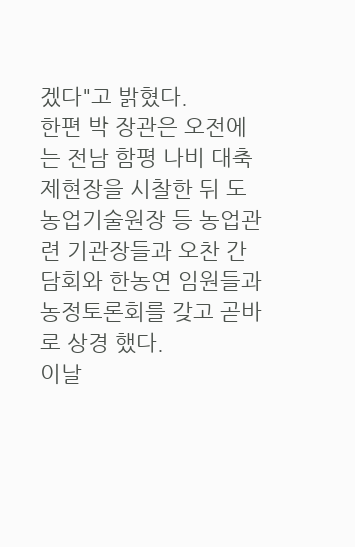겠다"고 밝혔다.
한편 박 장관은 오전에는 전남 함평 나비 대축제현장을 시찰한 뒤 도 농업기술원장 등 농업관련 기관장들과 오찬 간담회와 한농연 임원들과 농정토론회를 갖고 곧바로 상경 했다.
이날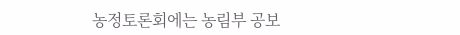농정토론회에는 농림부 공보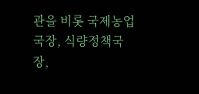관을 비롯 국제농업국장, 식량정책국장,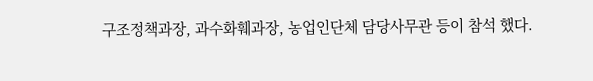구조정책과장, 과수화훼과장, 농업인단체 담당사무관 등이 참석 했다.